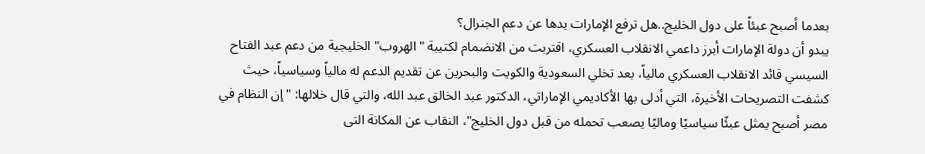بعدما أصبح عبئاً على دول الخليج..هل ترفع الإمارات يدها عن دعم الجنرال؟
يبدو أن دولة الإمارات أبرز داعمي الانقلاب العسكري، اقتربت من الانضمام لكتيبة "الهروب" الخليجية من دعم عبد الفتاح السيسي قائد الانقلاب العسكري مالياً، بعد تخلي السعودية والكويت والبحرين عن تقديم الدعم له مالياً وسياسياً، حيث كشفت التصريحات الأخيرة، التي أدلى بها الأكاديمي الإماراتي، الدكتور عبد الخالق عبد الله، والتي قال خلالها: "إن النظام في مصر أصبح يمثل عبئًا سياسيًا وماليًا يصعب تحمله من قبل دول الخليج"، النقاب عن المكانة التى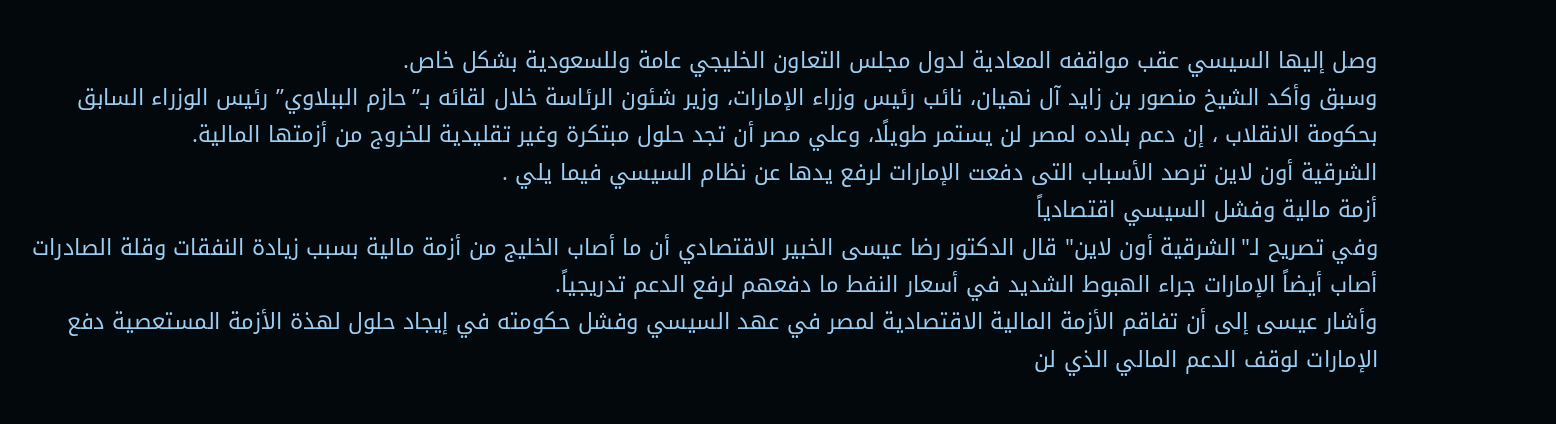وصل إليها السيسي عقب مواقفه المعادية لدول مجلس التعاون الخليجي عامة وللسعودية بشكل خاص.
وسبق وأكد الشيخ منصور بن زايد آل نهيان، نائب رئيس وزراء الإمارات، وزير شئون الرئاسة خلال لقائه بـ”حازم الببلاوي” رئيس الوزراء السابق بحكومة الانقلاب ، إن دعم بلاده لمصر لن يستمر طويلًا، وعلي مصر أن تجد حلول مبتكرة وغير تقليدية للخروج من أزمتها المالية.
الشرقية أون لاين ترصد الأسباب التى دفعت الإمارات لرفع يدها عن نظام السيسي فيما يلي .
أزمة مالية وفشل السيسي اقتصادياً
وفي تصريح لـ"الشرقية أون لاين" قال الدكتور رضا عيسى الخبير الاقتصادي أن ما أصاب الخليج من أزمة مالية بسبب زيادة النفقات وقلة الصادرات أصاب أيضاً الإمارات جراء الهبوط الشديد في أسعار النفط ما دفعهم لرفع الدعم تدريجياً.
وأشار عيسى إلى أن تفاقم الأزمة المالية الاقتصادية لمصر في عهد السيسي وفشل حكومته في إيجاد حلول لهذة الأزمة المستعصية دفع الإمارات لوقف الدعم المالي الذي لن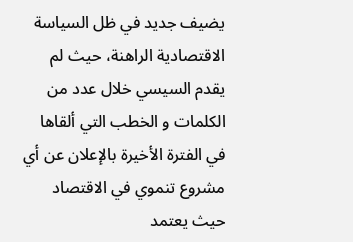يضيف جديد في ظل السياسة الاقتصادية الراهنة، حيث لم يقدم السيسي خلال عدد من الكلمات و الخطب التي ألقاها في الفترة الأخيرة بالإعلان عن أي مشروع تنموي في الاقتصاد حيث يعتمد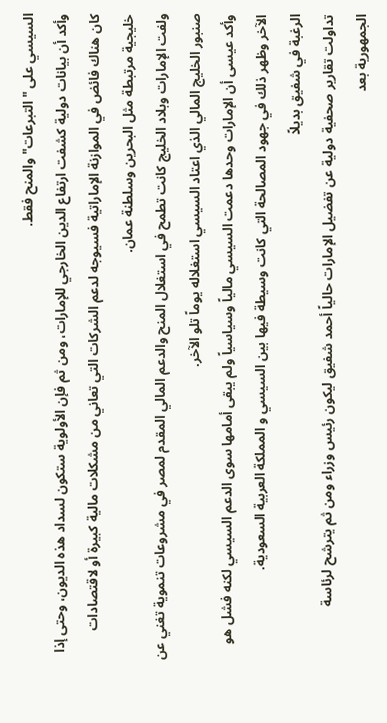السيسي على "التبرعات" والمنح فقط.
وأكد أن بيانات دولية كشفت ارتفاع الدين الخارجي للإمارات، ومن ثم فإن الأولوية ستكون لسداد هذه الديون، وحتى إذا كان هناك فائض في الموازنة الإماراتية فسيوجه لدعم الشركات التي تعاني من مشكلات مالية كبيرة أو لاقتصادات خليجية مرتبطة مثل البحرين وسلطنة عمان.
ولفت الإمارات وبلاد الخليج كانت تطمح في استغلال المنح والدعم المالي المقدم لمصر في مشروعات تنموية تغني عن صنبور الخليج المالي الذي اعتاد السيسي استغلاله يوماً تلو الآخر.
وأكد عيسى أن الإمارات وحدها دعمت السيسي مالياً وسياسياً ولم يبقى أمامها سوى الدعم السيسي لكنه فشل هو الآخر وظهر ذلك في جهود المصالحة التي كانت وسيطة فيها بين السيسي و المملكة العربية السعودية.
الرغبة في شفيق بديلاً
تداولت تقارير صحفية دولية عن تفضيل الإمارات حالياً أحمد شفيق ليكون رئيس وزراء ومن ثم يترشح لرئاسة الجمهورية بعد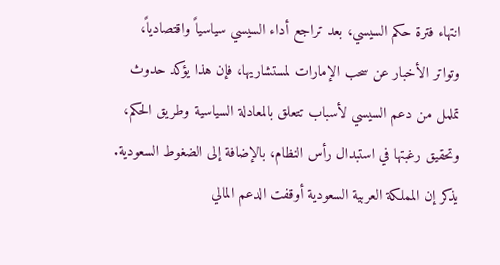انتهاء فترة حكم السيسي، بعد تراجع أداء السيسي سياسياً واقتصادياً، وتواتر الأخبار عن سحب الإمارات لمستشاريها، فإن هذا يؤكد حدوث تململ من دعم السيسي لأسباب تتعلق بالمعادلة السياسية وطريق الحكم، وتحقيق رغبتها في استبدال رأس النظام، بالإضافة إلى الضغوط السعودية.
يذكر إن المملكة العربية السعودية أوقفت الدعم المالي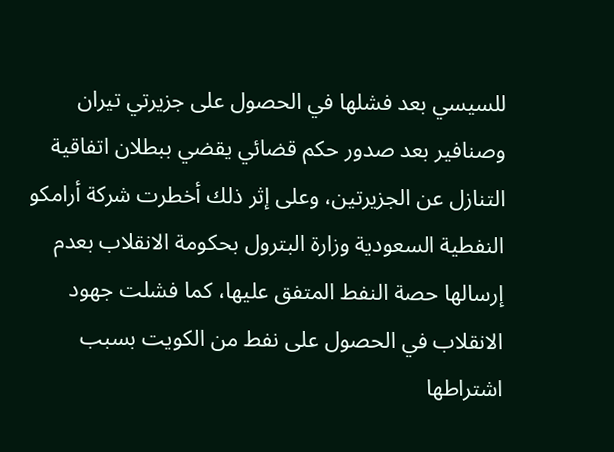للسيسي بعد فشلها في الحصول على جزيرتي تيران وصنافير بعد صدور حكم قضائي يقضي ببطلان اتفاقية التنازل عن الجزيرتين، وعلى إثر ذلك أخطرت شركة أرامكو النفطية السعودية وزارة البترول بحكومة الانقلاب بعدم إرسالها حصة النفط المتفق عليها، كما فشلت جهود الانقلاب في الحصول على نفط من الكويت بسبب اشتراطها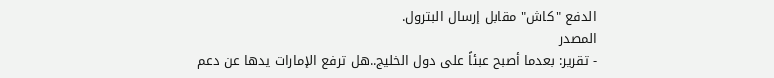الدفع "كاش" مقابل إرسال البترول.
المصدر
- تقرير: بعدما أصبح عبئاً على دول الخليج..هل ترفع الإمارات يدها عن دعم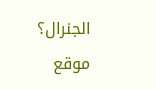الجنرال؟ موقع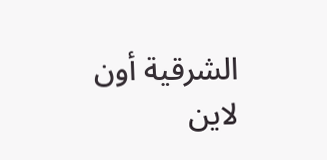الشرقية أون لاين